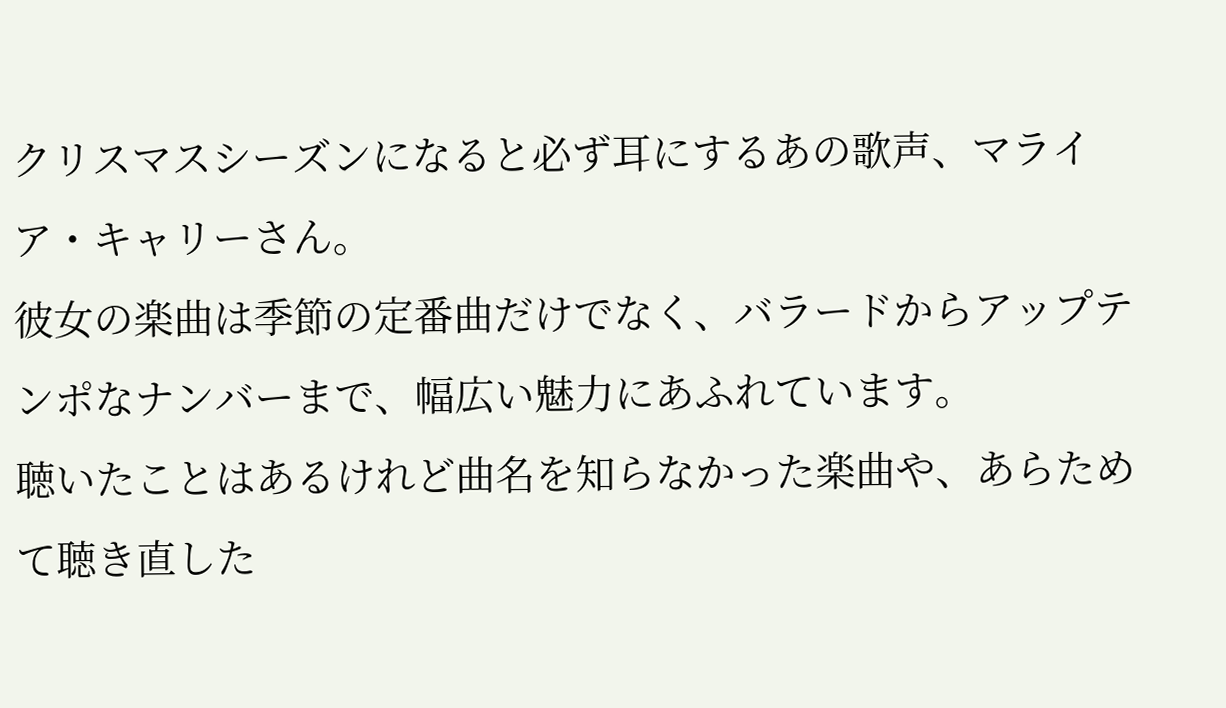クリスマスシーズンになると必ず耳にするあの歌声、マライア・キャリーさん。
彼女の楽曲は季節の定番曲だけでなく、バラードからアップテンポなナンバーまで、幅広い魅力にあふれています。
聴いたことはあるけれど曲名を知らなかった楽曲や、あらためて聴き直した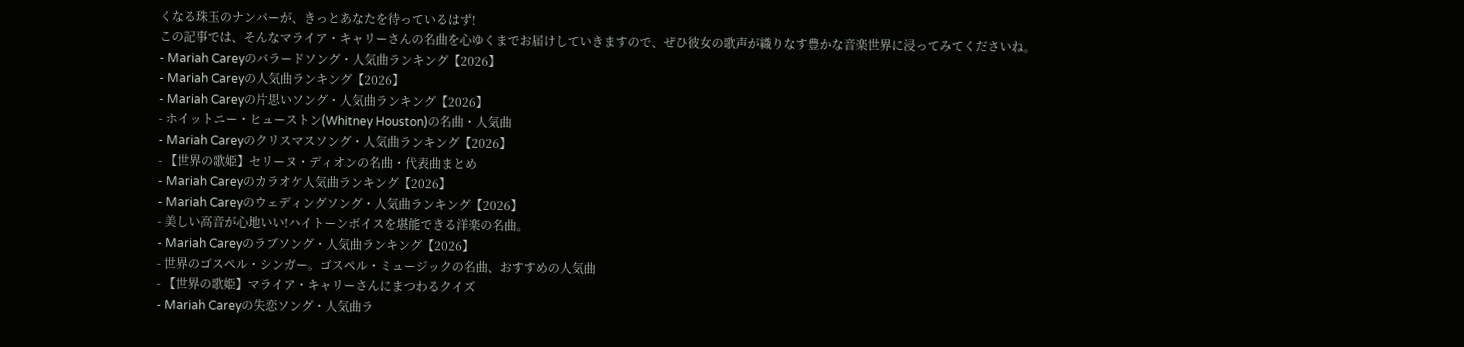くなる珠玉のナンバーが、きっとあなたを待っているはず!
この記事では、そんなマライア・キャリーさんの名曲を心ゆくまでお届けしていきますので、ぜひ彼女の歌声が織りなす豊かな音楽世界に浸ってみてくださいね。
- Mariah Careyのバラードソング・人気曲ランキング【2026】
- Mariah Careyの人気曲ランキング【2026】
- Mariah Careyの片思いソング・人気曲ランキング【2026】
- ホイットニー・ヒューストン(Whitney Houston)の名曲・人気曲
- Mariah Careyのクリスマスソング・人気曲ランキング【2026】
- 【世界の歌姫】セリーヌ・ディオンの名曲・代表曲まとめ
- Mariah Careyのカラオケ人気曲ランキング【2026】
- Mariah Careyのウェディングソング・人気曲ランキング【2026】
- 美しい高音が心地いい!ハイトーンボイスを堪能できる洋楽の名曲。
- Mariah Careyのラブソング・人気曲ランキング【2026】
- 世界のゴスペル・シンガー。ゴスペル・ミュージックの名曲、おすすめの人気曲
- 【世界の歌姫】マライア・キャリーさんにまつわるクイズ
- Mariah Careyの失恋ソング・人気曲ラ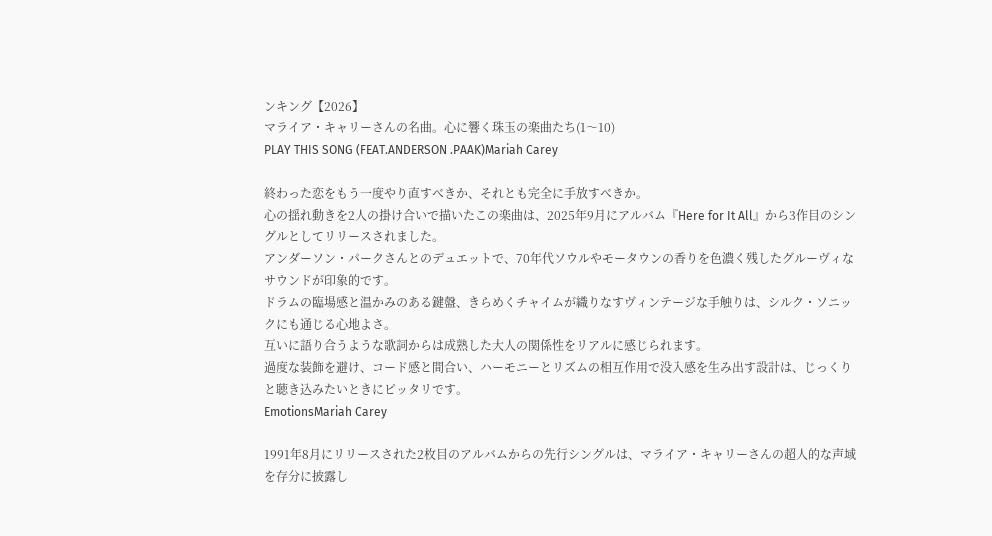ンキング【2026】
マライア・キャリーさんの名曲。心に響く珠玉の楽曲たち(1〜10)
PLAY THIS SONG (FEAT.ANDERSON .PAAK)Mariah Carey

終わった恋をもう一度やり直すべきか、それとも完全に手放すべきか。
心の揺れ動きを2人の掛け合いで描いたこの楽曲は、2025年9月にアルバム『Here for It All』から3作目のシングルとしてリリースされました。
アンダーソン・パークさんとのデュエットで、70年代ソウルやモータウンの香りを色濃く残したグルーヴィなサウンドが印象的です。
ドラムの臨場感と温かみのある鍵盤、きらめくチャイムが織りなすヴィンテージな手触りは、シルク・ソニックにも通じる心地よさ。
互いに語り合うような歌詞からは成熟した大人の関係性をリアルに感じられます。
過度な装飾を避け、コード感と間合い、ハーモニーとリズムの相互作用で没入感を生み出す設計は、じっくりと聴き込みたいときにピッタリです。
EmotionsMariah Carey

1991年8月にリリースされた2枚目のアルバムからの先行シングルは、マライア・キャリーさんの超人的な声域を存分に披露し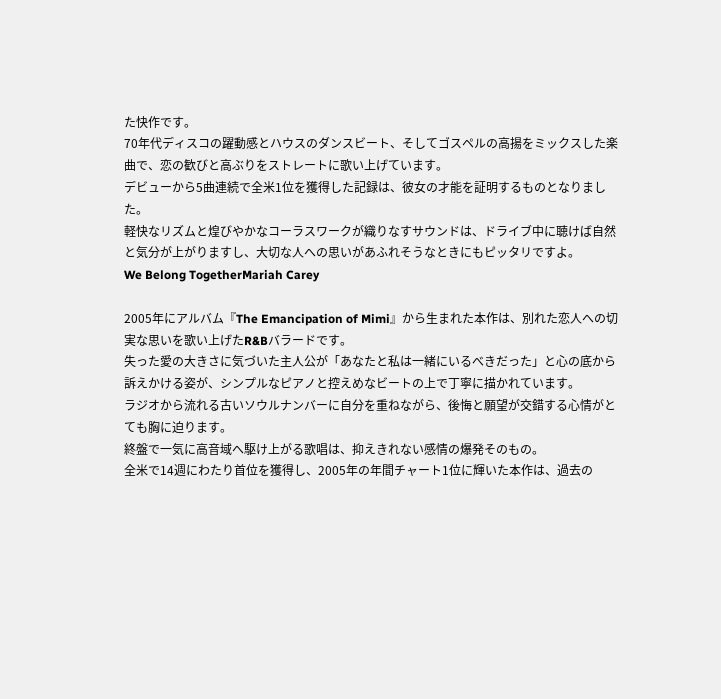た快作です。
70年代ディスコの躍動感とハウスのダンスビート、そしてゴスペルの高揚をミックスした楽曲で、恋の歓びと高ぶりをストレートに歌い上げています。
デビューから5曲連続で全米1位を獲得した記録は、彼女の才能を証明するものとなりました。
軽快なリズムと煌びやかなコーラスワークが織りなすサウンドは、ドライブ中に聴けば自然と気分が上がりますし、大切な人への思いがあふれそうなときにもピッタリですよ。
We Belong TogetherMariah Carey

2005年にアルバム『The Emancipation of Mimi』から生まれた本作は、別れた恋人への切実な思いを歌い上げたR&Bバラードです。
失った愛の大きさに気づいた主人公が「あなたと私は一緒にいるべきだった」と心の底から訴えかける姿が、シンプルなピアノと控えめなビートの上で丁寧に描かれています。
ラジオから流れる古いソウルナンバーに自分を重ねながら、後悔と願望が交錯する心情がとても胸に迫ります。
終盤で一気に高音域へ駆け上がる歌唱は、抑えきれない感情の爆発そのもの。
全米で14週にわたり首位を獲得し、2005年の年間チャート1位に輝いた本作は、過去の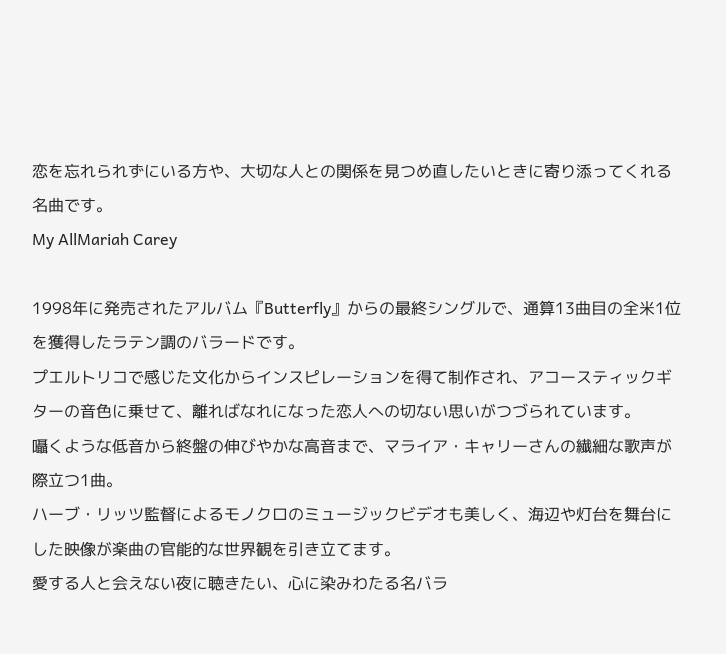恋を忘れられずにいる方や、大切な人との関係を見つめ直したいときに寄り添ってくれる名曲です。
My AllMariah Carey

1998年に発売されたアルバム『Butterfly』からの最終シングルで、通算13曲目の全米1位を獲得したラテン調のバラードです。
プエルトリコで感じた文化からインスピレーションを得て制作され、アコースティックギターの音色に乗せて、離ればなれになった恋人への切ない思いがつづられています。
囁くような低音から終盤の伸びやかな高音まで、マライア・キャリーさんの繊細な歌声が際立つ1曲。
ハーブ・リッツ監督によるモノクロのミュージックビデオも美しく、海辺や灯台を舞台にした映像が楽曲の官能的な世界観を引き立てます。
愛する人と会えない夜に聴きたい、心に染みわたる名バラ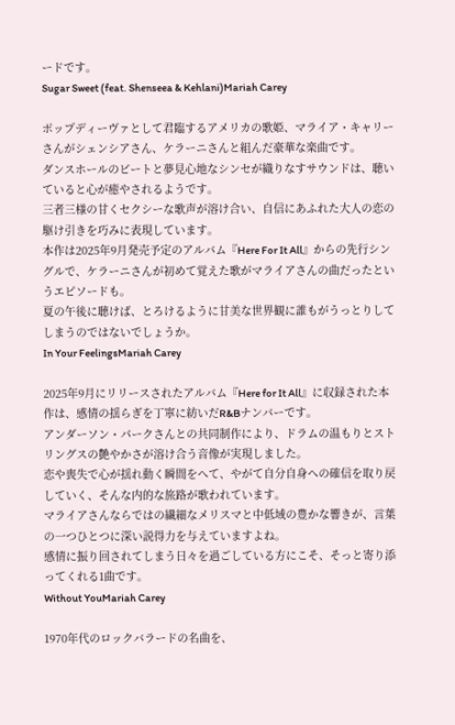ードです。
Sugar Sweet (feat. Shenseea & Kehlani)Mariah Carey

ポップディーヴァとして君臨するアメリカの歌姫、マライア・キャリーさんがシェンシアさん、ケラーニさんと組んだ豪華な楽曲です。
ダンスホールのビートと夢見心地なシンセが織りなすサウンドは、聴いていると心が癒やされるようです。
三者三様の甘くセクシーな歌声が溶け合い、自信にあふれた大人の恋の駆け引きを巧みに表現しています。
本作は2025年9月発売予定のアルバム『Here For It All』からの先行シングルで、ケラーニさんが初めて覚えた歌がマライアさんの曲だったというエピソードも。
夏の午後に聴けば、とろけるように甘美な世界観に誰もがうっとりしてしまうのではないでしょうか。
In Your FeelingsMariah Carey

2025年9月にリリースされたアルバム『Here for It All』に収録された本作は、感情の揺らぎを丁寧に紡いだR&Bナンバーです。
アンダーソン・パークさんとの共同制作により、ドラムの温もりとストリングスの艶やかさが溶け合う音像が実現しました。
恋や喪失で心が揺れ動く瞬間をへて、やがて自分自身への確信を取り戻していく、そんな内的な旅路が歌われています。
マライアさんならではの繊細なメリスマと中低域の豊かな響きが、言葉の一つひとつに深い説得力を与えていますよね。
感情に振り回されてしまう日々を過ごしている方にこそ、そっと寄り添ってくれる1曲です。
Without YouMariah Carey

1970年代のロックバラードの名曲を、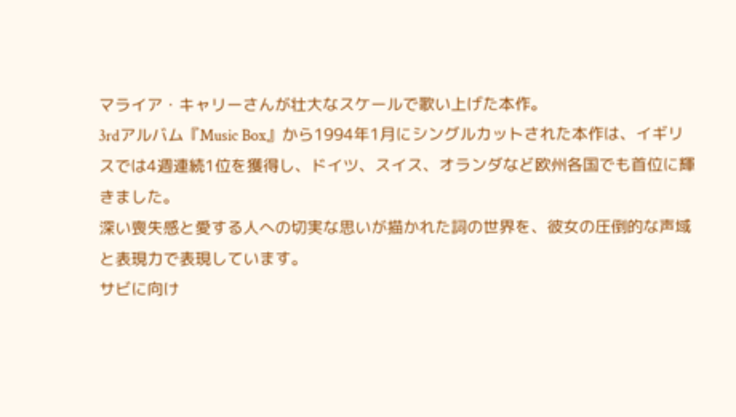マライア・キャリーさんが壮大なスケールで歌い上げた本作。
3rdアルバム『Music Box』から1994年1月にシングルカットされた本作は、イギリスでは4週連続1位を獲得し、ドイツ、スイス、オランダなど欧州各国でも首位に輝きました。
深い喪失感と愛する人への切実な思いが描かれた詞の世界を、彼女の圧倒的な声域と表現力で表現しています。
サビに向け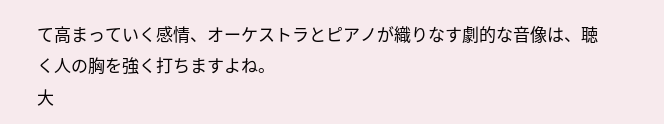て高まっていく感情、オーケストラとピアノが織りなす劇的な音像は、聴く人の胸を強く打ちますよね。
大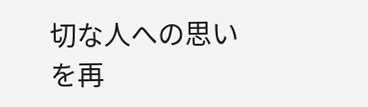切な人への思いを再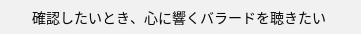確認したいとき、心に響くバラードを聴きたい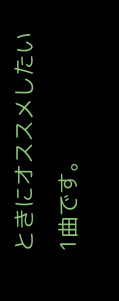ときにオススメしたい1曲です。